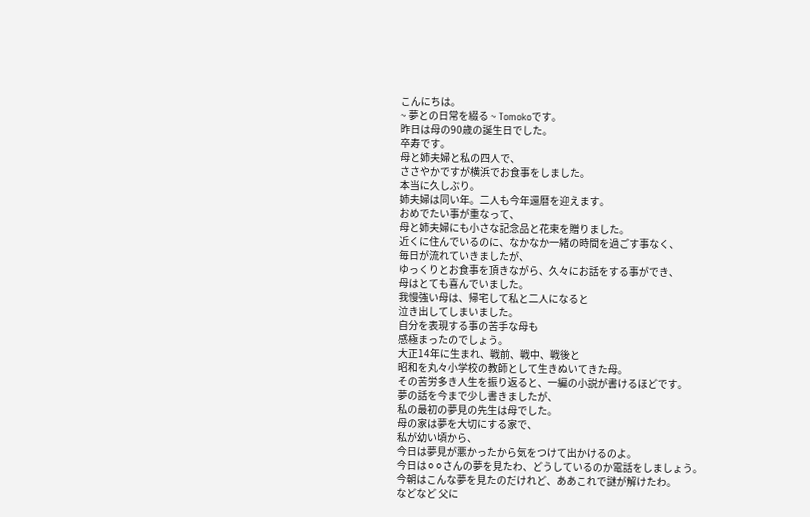こんにちは。
~ 夢との日常を綴る ~ Tomokoです。
昨日は母の90歳の誕生日でした。
卒寿です。
母と姉夫婦と私の四人で、
ささやかですが横浜でお食事をしました。
本当に久しぶり。
姉夫婦は同い年。二人も今年還暦を迎えます。
おめでたい事が重なって、
母と姉夫婦にも小さな記念品と花束を贈りました。
近くに住んでいるのに、なかなか一緒の時間を過ごす事なく、
毎日が流れていきましたが、
ゆっくりとお食事を頂きながら、久々にお話をする事ができ、
母はとても喜んでいました。
我慢強い母は、帰宅して私と二人になると
泣き出してしまいました。
自分を表現する事の苦手な母も
感極まったのでしょう。
大正14年に生まれ、戦前、戦中、戦後と
昭和を丸々小学校の教師として生きぬいてきた母。
その苦労多き人生を振り返ると、一編の小説が書けるほどです。
夢の話を今まで少し書きましたが、
私の最初の夢見の先生は母でした。
母の家は夢を大切にする家で、
私が幼い頃から、
今日は夢見が悪かったから気をつけて出かけるのよ。
今日は⚪⚪さんの夢を見たわ、どうしているのか電話をしましょう。
今朝はこんな夢を見たのだけれど、ああこれで謎が解けたわ。
などなど 父に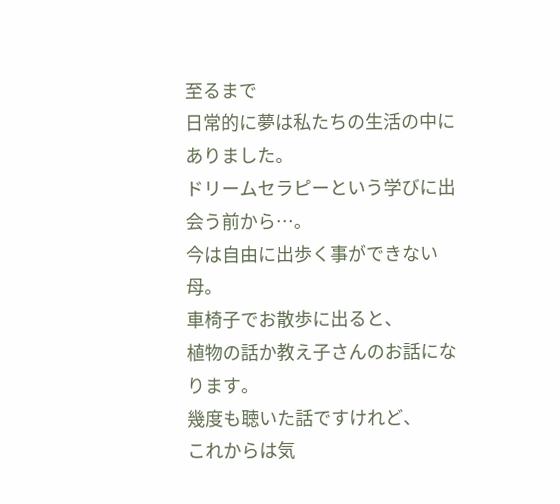至るまで
日常的に夢は私たちの生活の中にありました。
ドリームセラピーという学びに出会う前から…。
今は自由に出歩く事ができない母。
車椅子でお散歩に出ると、
植物の話か教え子さんのお話になります。
幾度も聴いた話ですけれど、
これからは気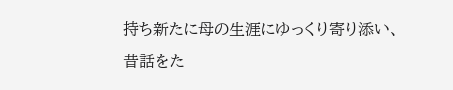持ち新たに母の生涯にゆっくり寄り添い、
昔話をた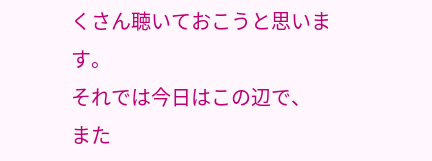くさん聴いておこうと思います。
それでは今日はこの辺で、
また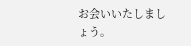お会いいたしましょう。